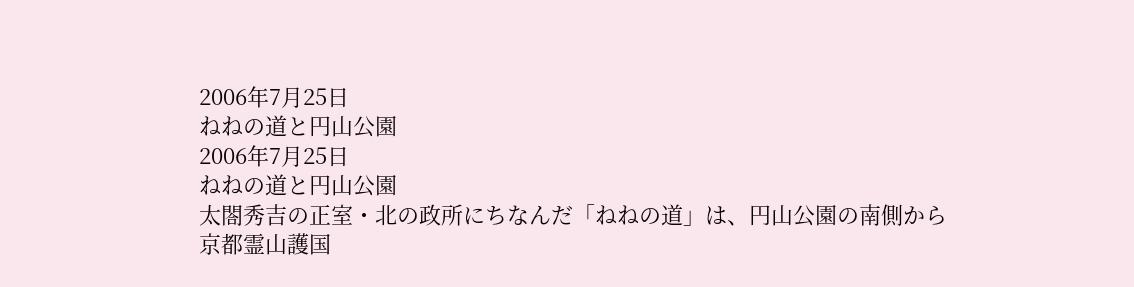2006年7月25日
ねねの道と円山公園
2006年7月25日
ねねの道と円山公園
太閤秀吉の正室・北の政所にちなんだ「ねねの道」は、円山公園の南側から京都霊山護国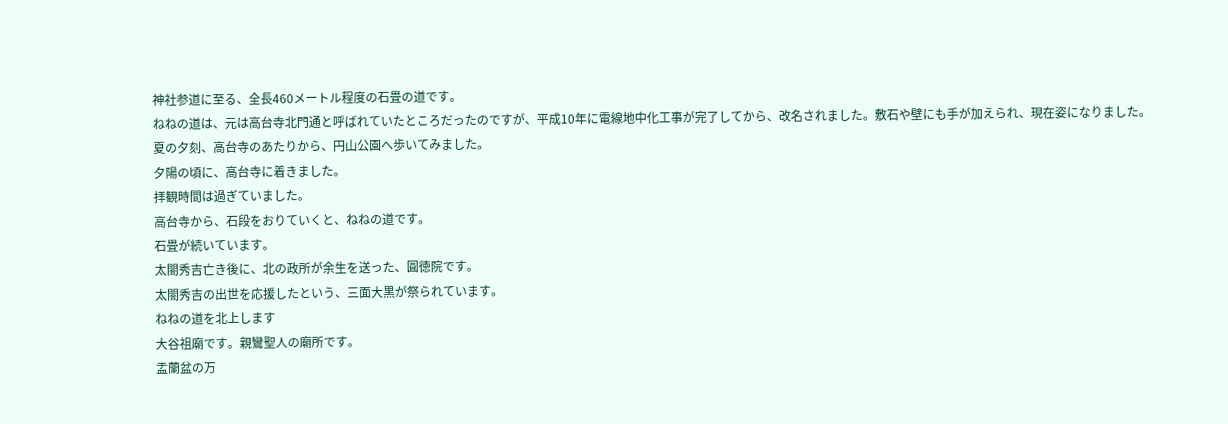神社参道に至る、全長460メートル程度の石畳の道です。
ねねの道は、元は高台寺北門通と呼ばれていたところだったのですが、平成10年に電線地中化工事が完了してから、改名されました。敷石や壁にも手が加えられ、現在姿になりました。
夏の夕刻、高台寺のあたりから、円山公園へ歩いてみました。
夕陽の頃に、高台寺に着きました。
拝観時間は過ぎていました。
高台寺から、石段をおりていくと、ねねの道です。
石畳が続いています。
太閤秀吉亡き後に、北の政所が余生を送った、圓徳院です。
太閤秀吉の出世を応援したという、三面大黒が祭られています。
ねねの道を北上します
大谷祖廟です。親鸞聖人の廟所です。
盂蘭盆の万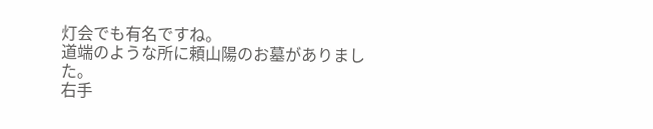灯会でも有名ですね。
道端のような所に頼山陽のお墓がありました。
右手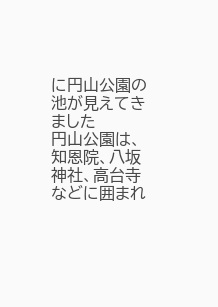に円山公園の池が見えてきました
円山公園は、知恩院、八坂神社、高台寺などに囲まれ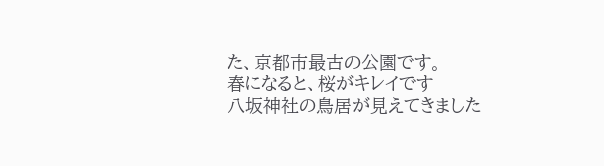た、京都市最古の公園です。
春になると、桜がキレイです
八坂神社の鳥居が見えてきました